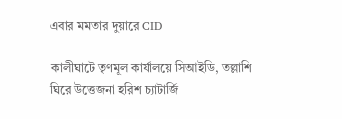এবার মমতার দুয়ারে CID

কালীঘাটে তৃণমূল কার্যালয়ে সিআইডি, তল্লাশি ঘিরে উত্তেজনা হরিশ চ্যাটার্জি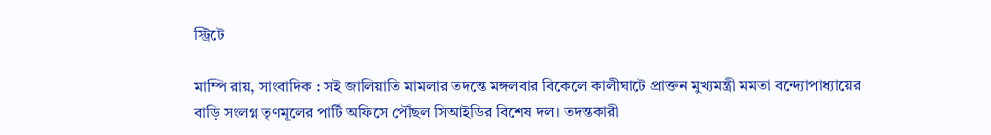স্ট্রিটে

মাম্পি রায়, সাংবাদিক : সই জালিয়াতি মামলার তদন্তে মঙ্গলবার বিকেলে কালীঘাটে প্রাক্তন মুখ্যমন্ত্রী মমতা বন্দ্যোপাধ্যায়ের বাড়ি সংলগ্ন তৃণমূলের পার্টি অফিসে পৌঁছল সিআইডির বিশেষ দল। তদন্তকারী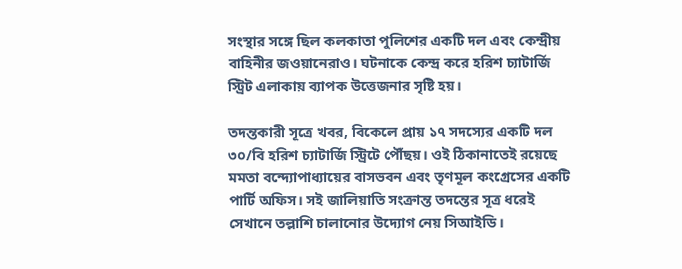সংস্থার সঙ্গে ছিল কলকাতা পুলিশের একটি দল এবং কেন্দ্রীয় বাহিনীর জওয়ানেরাও। ঘটনাকে কেন্দ্র করে হরিশ চ্যাটার্জি স্ট্রিট এলাকায় ব্যাপক উত্তেজনার সৃষ্টি হয়।

তদন্তকারী সূত্রে খবর, বিকেলে প্রায় ১৭ সদস্যের একটি দল ৩০/বি হরিশ চ্যাটার্জি স্ট্রিটে পৌঁছয়। ওই ঠিকানাতেই রয়েছে মমতা বন্দ্যোপাধ্যায়ের বাসভবন এবং তৃণমূল কংগ্রেসের একটি পার্টি অফিস। সই জালিয়াতি সংক্রান্ত তদন্তের সূত্র ধরেই সেখানে তল্লাশি চালানোর উদ্যোগ নেয় সিআইডি।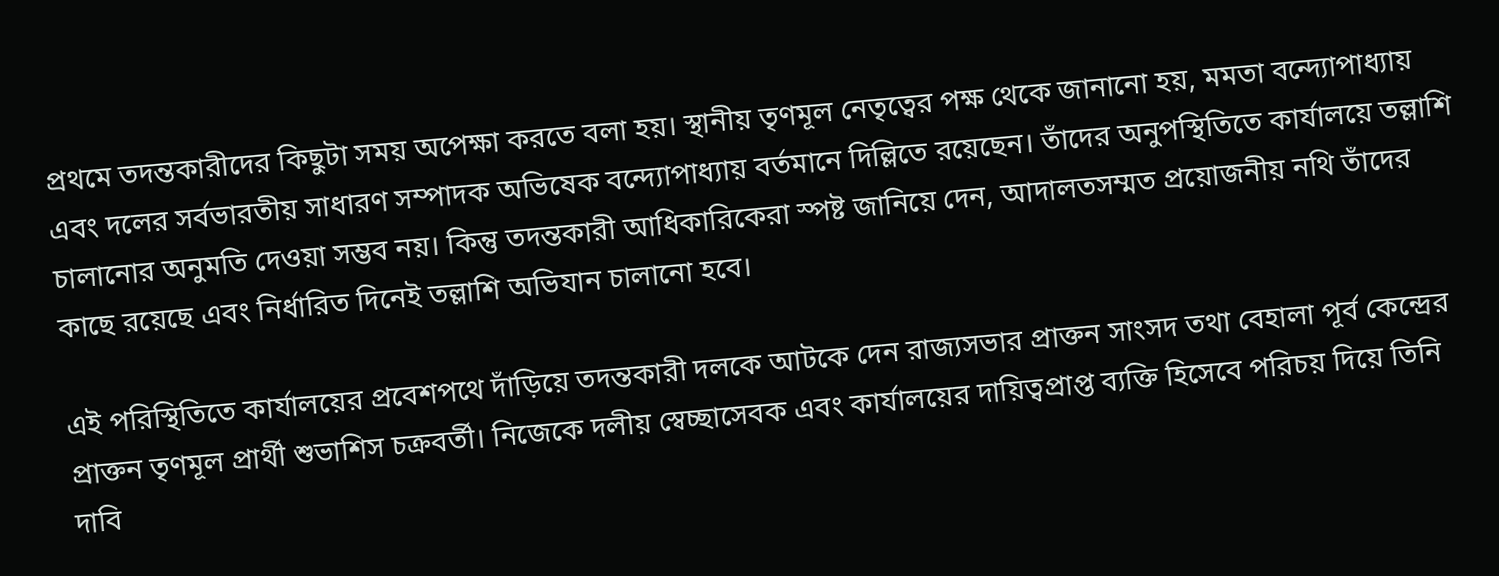প্রথমে তদন্তকারীদের কিছুটা সময় অপেক্ষা করতে বলা হয়। স্থানীয় তৃণমূল নেতৃত্বের পক্ষ থেকে জানানো হয়, মমতা বন্দ্যোপাধ্যায় এবং দলের সর্বভারতীয় সাধারণ সম্পাদক অভিষেক বন্দ্যোপাধ্যায় বর্তমানে দিল্লিতে রয়েছেন। তাঁদের অনুপস্থিতিতে কার্যালয়ে তল্লাশি চালানোর অনুমতি দেওয়া সম্ভব নয়। কিন্তু তদন্তকারী আধিকারিকেরা স্পষ্ট জানিয়ে দেন, আদালতসম্মত প্রয়োজনীয় নথি তাঁদের কাছে রয়েছে এবং নির্ধারিত দিনেই তল্লাশি অভিযান চালানো হবে।

এই পরিস্থিতিতে কার্যালয়ের প্রবেশপথে দাঁড়িয়ে তদন্তকারী দলকে আটকে দেন রাজ্যসভার প্রাক্তন সাংসদ তথা বেহালা পূর্ব কেন্দ্রের প্রাক্তন তৃণমূল প্রার্থী শুভাশিস চক্রবর্তী। নিজেকে দলীয় স্বেচ্ছাসেবক এবং কার্যালয়ের দায়িত্বপ্রাপ্ত ব্যক্তি হিসেবে পরিচয় দিয়ে তিনি দাবি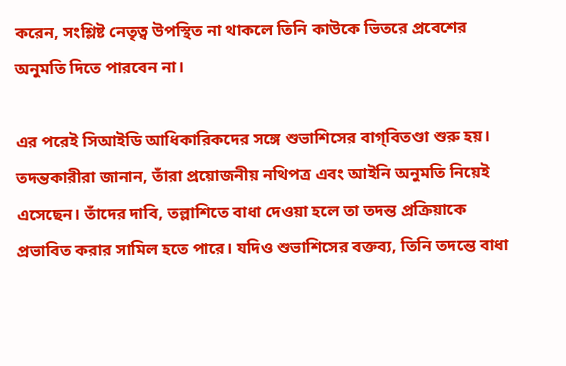করেন, সংশ্লিষ্ট নেতৃত্ব উপস্থিত না থাকলে তিনি কাউকে ভিতরে প্রবেশের অনুমতি দিতে পারবেন না।

এর পরেই সিআইডি আধিকারিকদের সঙ্গে শুভাশিসের বাগ্‌বিতণ্ডা শুরু হয়। তদন্তকারীরা জানান, তাঁরা প্রয়োজনীয় নথিপত্র এবং আইনি অনুমতি নিয়েই এসেছেন। তাঁদের দাবি, তল্লাশিতে বাধা দেওয়া হলে তা তদন্ত প্রক্রিয়াকে প্রভাবিত করার সামিল হতে পারে। যদিও শুভাশিসের বক্তব্য, তিনি তদন্তে বাধা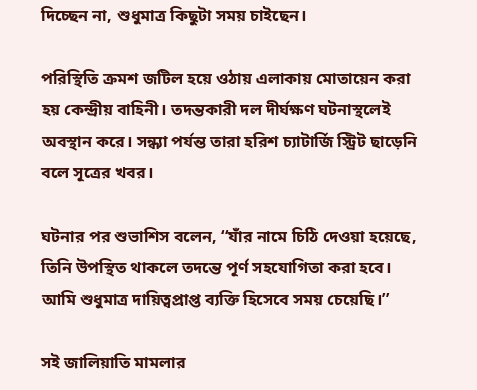দিচ্ছেন না, শুধুমাত্র কিছুটা সময় চাইছেন।

পরিস্থিতি ক্রমশ জটিল হয়ে ওঠায় এলাকায় মোতায়েন করা হয় কেন্দ্রীয় বাহিনী। তদন্তকারী দল দীর্ঘক্ষণ ঘটনাস্থলেই অবস্থান করে। সন্ধ্যা পর্যন্ত তারা হরিশ চ্যাটার্জি স্ট্রিট ছাড়েনি বলে সূত্রের খবর।

ঘটনার পর শুভাশিস বলেন, ‘‘যাঁর নামে চিঠি দেওয়া হয়েছে, তিনি উপস্থিত থাকলে তদন্তে পূর্ণ সহযোগিতা করা হবে। আমি শুধুমাত্র দায়িত্বপ্রাপ্ত ব্যক্তি হিসেবে সময় চেয়েছি।’’

সই জালিয়াতি মামলার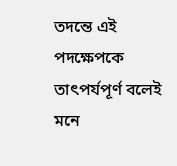তদন্তে এই পদক্ষেপকে তাৎপর্যপূর্ণ বলেই মনে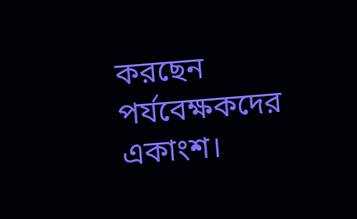করছেন পর্যবেক্ষকদের একাংশ।